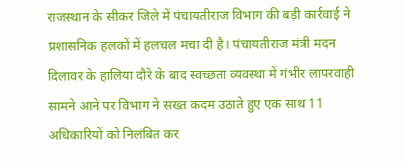राजस्थान के सीकर जिले में पंचायतीराज विभाग की बड़ी कार्रवाई ने प्रशासनिक हलकों में हलचल मचा दी है। पंचायतीराज मंत्री मदन दिलावर के हालिया दौरे के बाद स्वच्छता व्यवस्था में गंभीर लापरवाही सामने आने पर विभाग ने सख्त कदम उठाते हुए एक साथ 11 अधिकारियों को निलंबित कर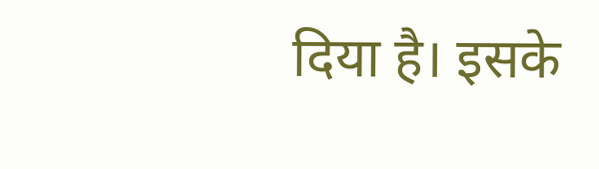दिया है। इसके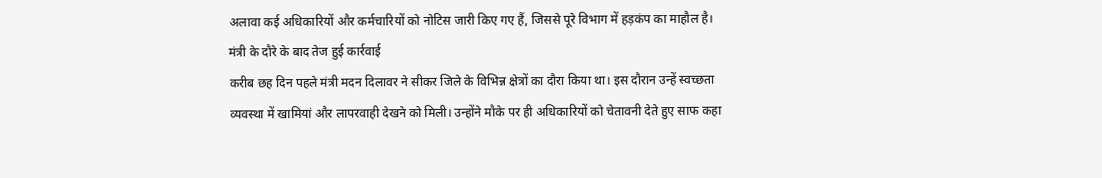अलावा कई अधिकारियों और कर्मचारियों को नोटिस जारी किए गए हैं, जिससे पूरे विभाग में हड़कंप का माहौल है।
मंत्री के दौरे के बाद तेज हुई कार्रवाई
करीब छह दिन पहले मंत्री मदन दिलावर ने सीकर जिले के विभिन्न क्षेत्रों का दौरा किया था। इस दौरान उन्हें स्वच्छता व्यवस्था में खामियां और लापरवाही देखने को मिली। उन्होंने मौके पर ही अधिकारियों को चेतावनी देते हुए साफ कहा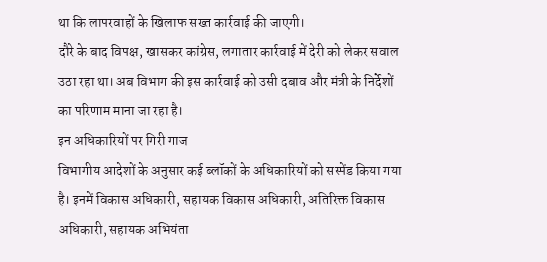था कि लापरवाहों के खिलाफ सख्त कार्रवाई की जाएगी।
दौरे के बाद विपक्ष, खासकर कांग्रेस, लगातार कार्रवाई में देरी को लेकर सवाल उठा रहा था। अब विभाग की इस कार्रवाई को उसी दबाव और मंत्री के निर्देशों का परिणाम माना जा रहा है।
इन अधिकारियों पर गिरी गाज
विभागीय आदेशों के अनुसार कई ब्लॉकों के अधिकारियों को सस्पेंड किया गया है। इनमें विकास अधिकारी, सहायक विकास अधिकारी, अतिरिक्त विकास अधिकारी, सहायक अभियंता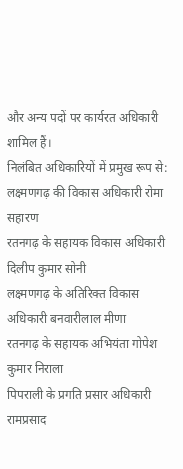और अन्य पदों पर कार्यरत अधिकारी शामिल हैं।
निलंबित अधिकारियों में प्रमुख रूप से:
लक्ष्मणगढ़ की विकास अधिकारी रोमा सहारण
रतनगढ़ के सहायक विकास अधिकारी दिलीप कुमार सोनी
लक्ष्मणगढ़ के अतिरिक्त विकास अधिकारी बनवारीलाल मीणा
रतनगढ़ के सहायक अभियंता गोपेश कुमार निराला
पिपराली के प्रगति प्रसार अधिकारी रामप्रसाद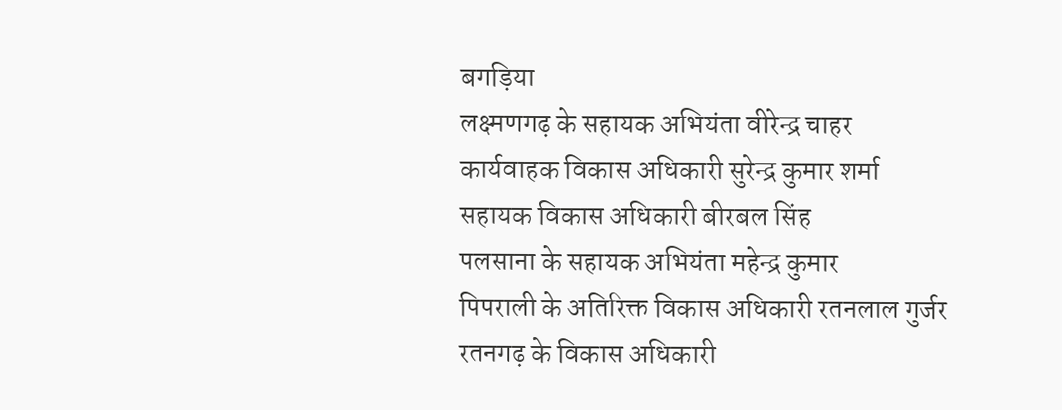बगड़िया
लक्ष्मणगढ़ के सहायक अभियंता वीरेन्द्र चाहर
कार्यवाहक विकास अधिकारी सुरेन्द्र कुमार शर्मा
सहायक विकास अधिकारी बीरबल सिंह
पलसाना के सहायक अभियंता महेन्द्र कुमार
पिपराली के अतिरिक्त विकास अधिकारी रतनलाल गुर्जर
रतनगढ़ के विकास अधिकारी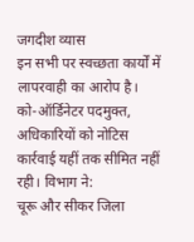जगदीश व्यास
इन सभी पर स्वच्छता कार्यों में लापरवाही का आरोप है।
को-ऑर्डिनेटर पदमुक्त, अधिकारियों को नोटिस
कार्रवाई यहीं तक सीमित नहीं रही। विभाग ने:
चूरू और सीकर जिला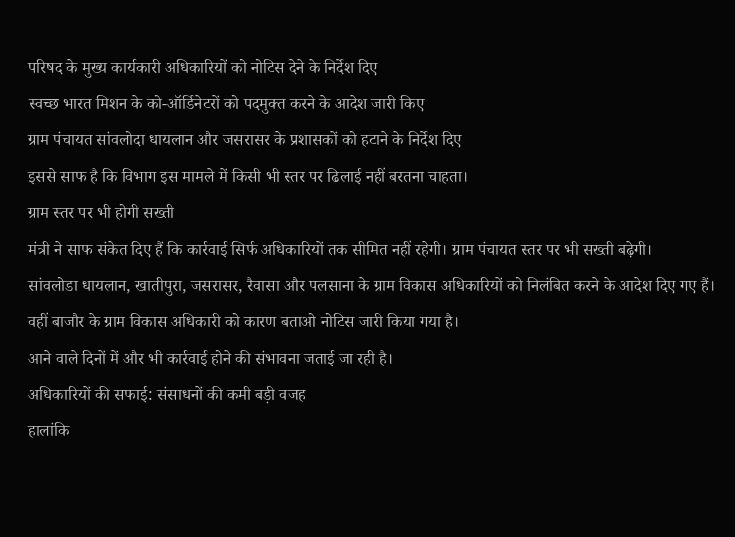परिषद के मुख्य कार्यकारी अधिकारियों को नोटिस देने के निर्देश दिए
स्वच्छ भारत मिशन के को-ऑर्डिनेटरों को पदमुक्त करने के आदेश जारी किए
ग्राम पंचायत सांवलोदा धायलान और जसरासर के प्रशासकों को हटाने के निर्देश दिए
इससे साफ है कि विभाग इस मामले में किसी भी स्तर पर ढिलाई नहीं बरतना चाहता।
ग्राम स्तर पर भी होगी सख्ती
मंत्री ने साफ संकेत दिए हैं कि कार्रवाई सिर्फ अधिकारियों तक सीमित नहीं रहेगी। ग्राम पंचायत स्तर पर भी सख्ती बढ़ेगी।
सांवलोडा धायलान, खातीपुरा, जसरासर, रैवासा और पलसाना के ग्राम विकास अधिकारियों को निलंबित करने के आदेश दिए गए हैं। वहीं बाजौर के ग्राम विकास अधिकारी को कारण बताओ नोटिस जारी किया गया है।
आने वाले दिनों में और भी कार्रवाई होने की संभावना जताई जा रही है।
अधिकारियों की सफाई: संसाधनों की कमी बड़ी वजह
हालांकि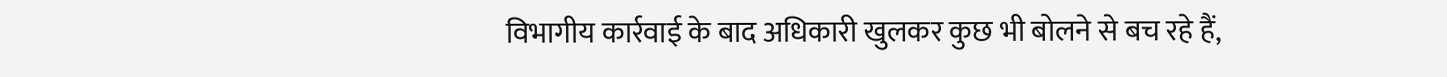विभागीय कार्रवाई के बाद अधिकारी खुलकर कुछ भी बोलने से बच रहे हैं,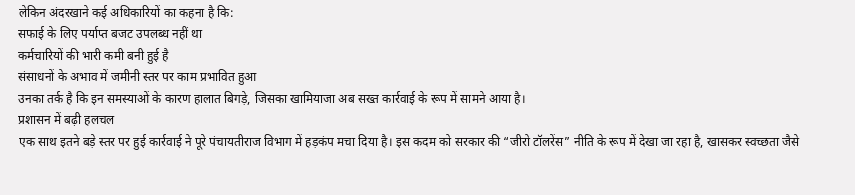लेकिन अंदरखाने कई अधिकारियों का कहना है कि:
सफाई के लिए पर्याप्त बजट उपलब्ध नहीं था
कर्मचारियों की भारी कमी बनी हुई है
संसाधनों के अभाव में जमीनी स्तर पर काम प्रभावित हुआ
उनका तर्क है कि इन समस्याओं के कारण हालात बिगड़े, जिसका खामियाजा अब सख्त कार्रवाई के रूप में सामने आया है।
प्रशासन में बढ़ी हलचल
एक साथ इतने बड़े स्तर पर हुई कार्रवाई ने पूरे पंचायतीराज विभाग में हड़कंप मचा दिया है। इस कदम को सरकार की “जीरो टॉलरेंस” नीति के रूप में देखा जा रहा है, खासकर स्वच्छता जैसे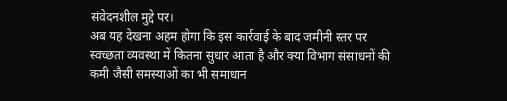संवेदनशील मुद्दे पर।
अब यह देखना अहम होगा कि इस कार्रवाई के बाद जमीनी स्तर पर स्वच्छता व्यवस्था में कितना सुधार आता है और क्या विभाग संसाधनों की कमी जैसी समस्याओं का भी समाधान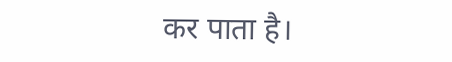कर पाता है।